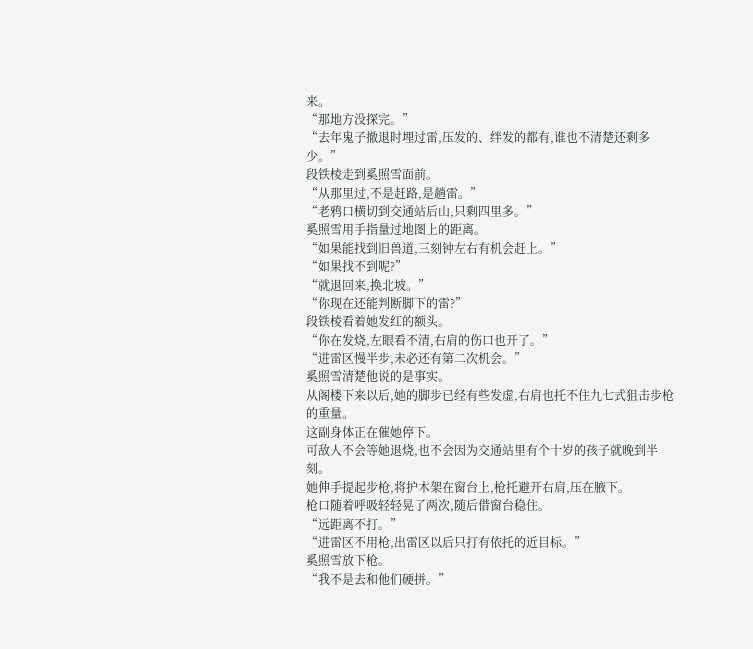来。
“那地方没探完。”
“去年鬼子撤退时埋过雷,压发的、绊发的都有,谁也不清楚还剩多少。”
段铁棱走到奚照雪面前。
“从那里过,不是赶路,是趟雷。”
“老鸦口横切到交通站后山,只剩四里多。”
奚照雪用手指量过地图上的距离。
“如果能找到旧兽道,三刻钟左右有机会赶上。”
“如果找不到呢?”
“就退回来,换北坡。”
“你现在还能判断脚下的雷?”
段铁棱看着她发红的额头。
“你在发烧,左眼看不清,右肩的伤口也开了。”
“进雷区慢半步,未必还有第二次机会。”
奚照雪清楚他说的是事实。
从阁楼下来以后,她的脚步已经有些发虚,右肩也托不住九七式狙击步枪的重量。
这副身体正在催她停下。
可敌人不会等她退烧,也不会因为交通站里有个十岁的孩子就晚到半刻。
她伸手提起步枪,将护木架在窗台上,枪托避开右肩,压在腋下。
枪口随着呼吸轻轻晃了两次,随后借窗台稳住。
“远距离不打。”
“进雷区不用枪,出雷区以后只打有依托的近目标。”
奚照雪放下枪。
“我不是去和他们硬拼。”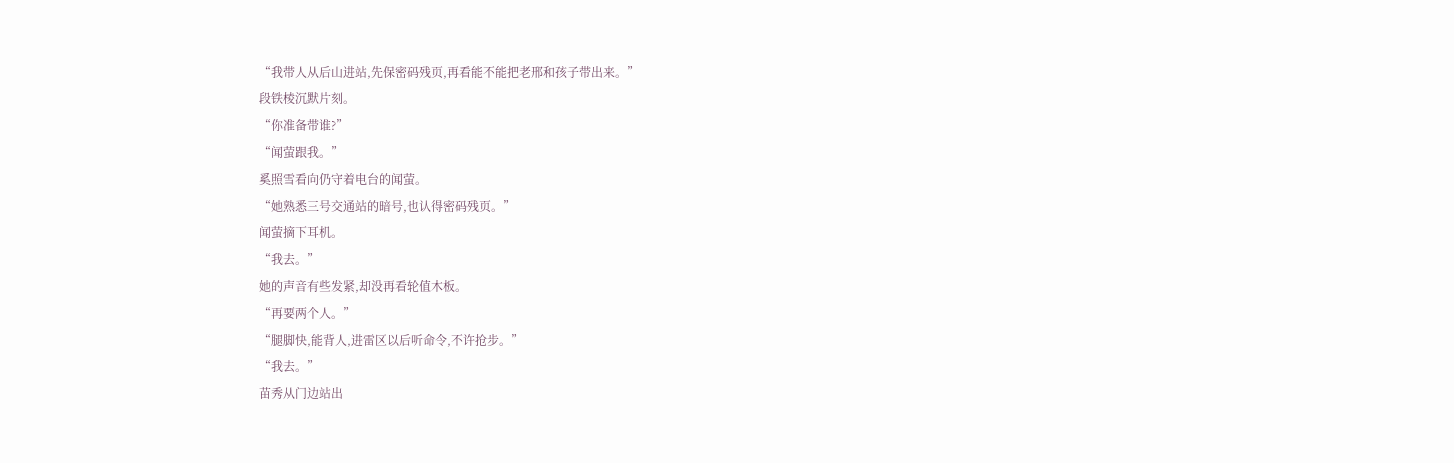“我带人从后山进站,先保密码残页,再看能不能把老邢和孩子带出来。”
段铁棱沉默片刻。
“你准备带谁?”
“闻萤跟我。”
奚照雪看向仍守着电台的闻萤。
“她熟悉三号交通站的暗号,也认得密码残页。”
闻萤摘下耳机。
“我去。”
她的声音有些发紧,却没再看轮值木板。
“再要两个人。”
“腿脚快,能背人,进雷区以后听命令,不许抢步。”
“我去。”
苗秀从门边站出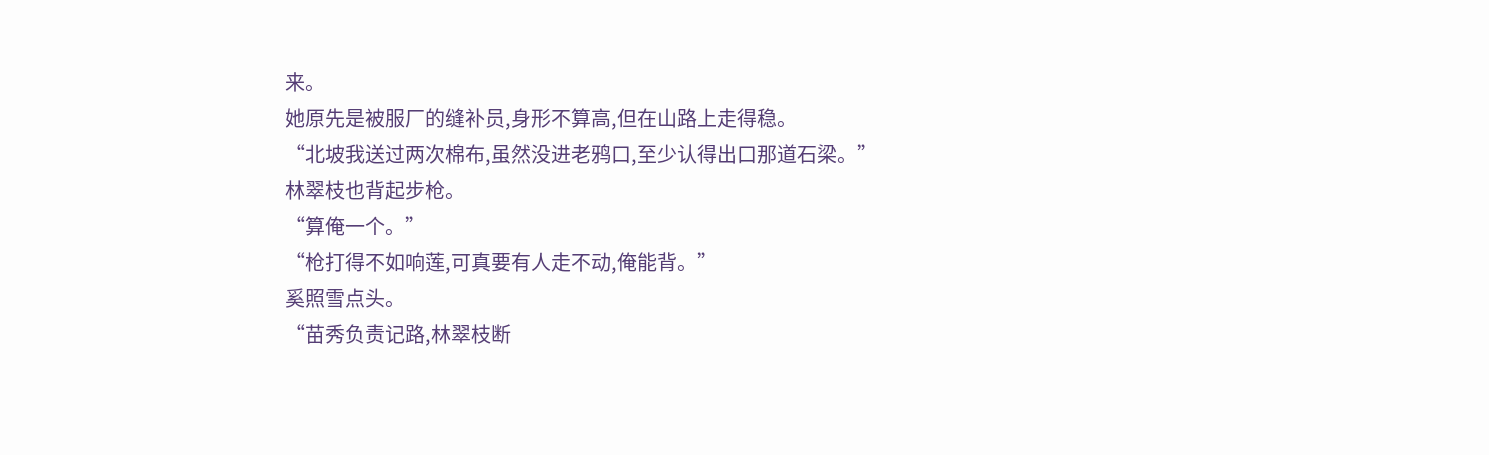来。
她原先是被服厂的缝补员,身形不算高,但在山路上走得稳。
“北坡我送过两次棉布,虽然没进老鸦口,至少认得出口那道石梁。”
林翠枝也背起步枪。
“算俺一个。”
“枪打得不如响莲,可真要有人走不动,俺能背。”
奚照雪点头。
“苗秀负责记路,林翠枝断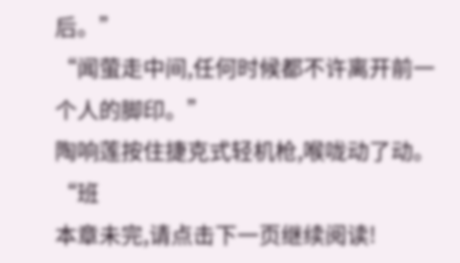后。”
“闻萤走中间,任何时候都不许离开前一个人的脚印。”
陶响莲按住捷克式轻机枪,喉咙动了动。
“班
本章未完,请点击下一页继续阅读!